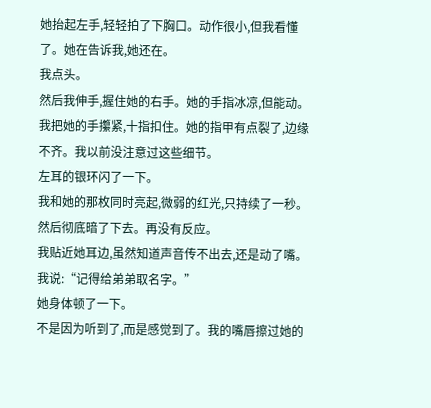她抬起左手,轻轻拍了下胸口。动作很小,但我看懂了。她在告诉我,她还在。
我点头。
然后我伸手,握住她的右手。她的手指冰凉,但能动。我把她的手攥紧,十指扣住。她的指甲有点裂了,边缘不齐。我以前没注意过这些细节。
左耳的银环闪了一下。
我和她的那枚同时亮起,微弱的红光,只持续了一秒。然后彻底暗了下去。再没有反应。
我贴近她耳边,虽然知道声音传不出去,还是动了嘴。我说:“记得给弟弟取名字。”
她身体顿了一下。
不是因为听到了,而是感觉到了。我的嘴唇擦过她的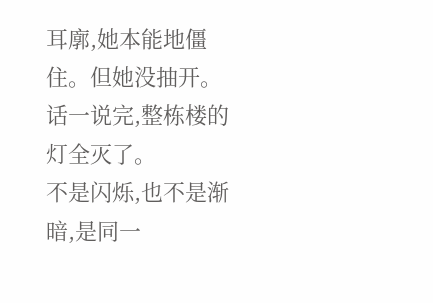耳廓,她本能地僵住。但她没抽开。
话一说完,整栋楼的灯全灭了。
不是闪烁,也不是渐暗,是同一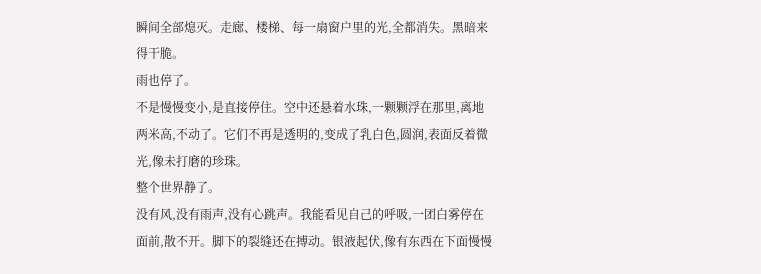瞬间全部熄灭。走廊、楼梯、每一扇窗户里的光,全都消失。黑暗来得干脆。
雨也停了。
不是慢慢变小,是直接停住。空中还悬着水珠,一颗颗浮在那里,离地两米高,不动了。它们不再是透明的,变成了乳白色,圆润,表面反着微光,像未打磨的珍珠。
整个世界静了。
没有风,没有雨声,没有心跳声。我能看见自己的呼吸,一团白雾停在面前,散不开。脚下的裂缝还在搏动。银液起伏,像有东西在下面慢慢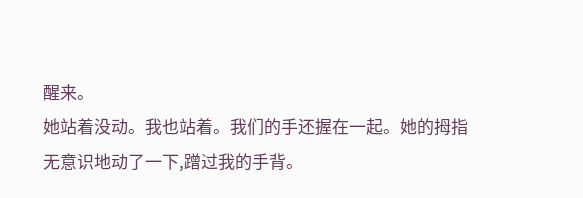醒来。
她站着没动。我也站着。我们的手还握在一起。她的拇指无意识地动了一下,蹭过我的手背。